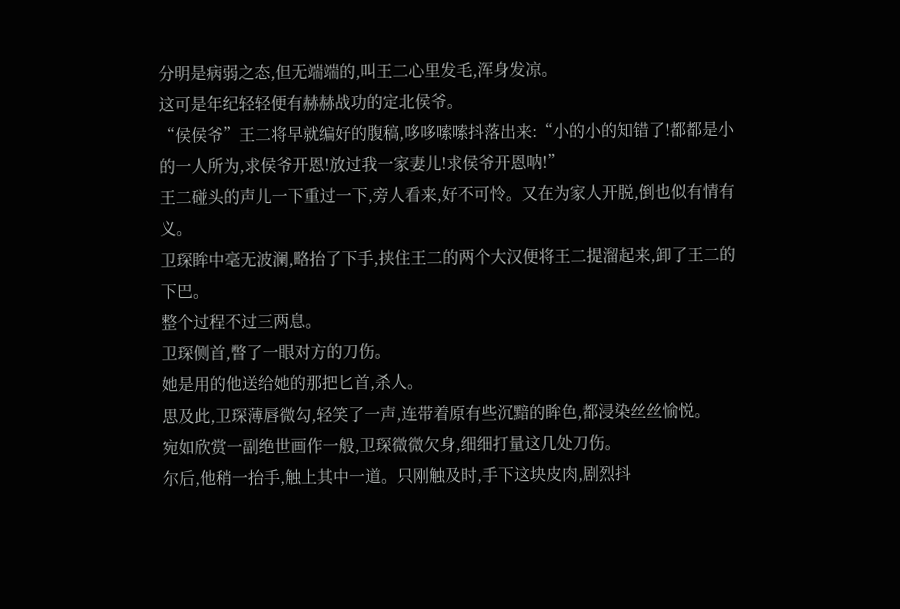分明是病弱之态,但无端端的,叫王二心里发毛,浑身发凉。
这可是年纪轻轻便有赫赫战功的定北侯爷。
“侯侯爷”王二将早就编好的腹稿,哆哆嗦嗦抖落出来:“小的小的知错了!都都是小的一人所为,求侯爷开恩!放过我一家妻儿!求侯爷开恩呐!”
王二碰头的声儿一下重过一下,旁人看来,好不可怜。又在为家人开脱,倒也似有情有义。
卫琛眸中毫无波澜,略抬了下手,挟住王二的两个大汉便将王二提溜起来,卸了王二的下巴。
整个过程不过三两息。
卫琛侧首,瞥了一眼对方的刀伤。
她是用的他送给她的那把匕首,杀人。
思及此,卫琛薄唇微勾,轻笑了一声,连带着原有些沉黯的眸色,都浸染丝丝愉悦。
宛如欣赏一副绝世画作一般,卫琛微微欠身,细细打量这几处刀伤。
尔后,他稍一抬手,触上其中一道。只刚触及时,手下这块皮肉,剧烈抖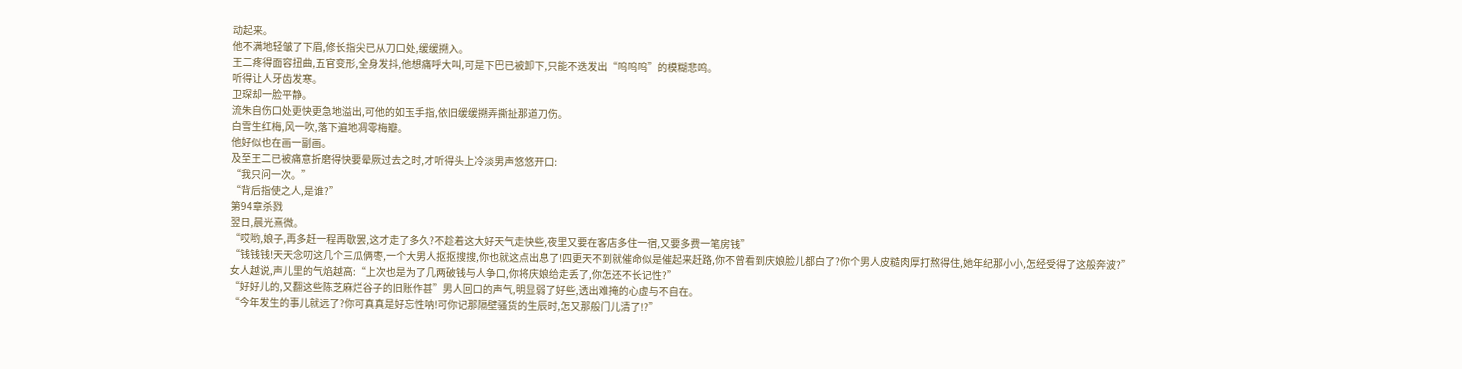动起来。
他不满地轻皱了下眉,修长指尖已从刀口处,缓缓搠入。
王二疼得面容扭曲,五官变形,全身发抖,他想痛呼大叫,可是下巴已被卸下,只能不迭发出“呜呜呜”的模糊悲鸣。
听得让人牙齿发寒。
卫琛却一脸平静。
流朱自伤口处更快更急地溢出,可他的如玉手指,依旧缓缓搠弄撕扯那道刀伤。
白雪生红梅,风一吹,落下遍地凋零梅瓣。
他好似也在画一副画。
及至王二已被痛意折磨得快要晕厥过去之时,才听得头上冷淡男声悠悠开口:
“我只问一次。”
“背后指使之人,是谁?”
第94章杀戮
翌日,晨光熹微。
“哎哟,娘子,再多赶一程再歇罢,这才走了多久?不趁着这大好天气走快些,夜里又要在客店多住一宿,又要多费一笔房钱”
“钱钱钱!天天念叨这几个三瓜俩枣,一个大男人抠抠搜搜,你也就这点出息了!四更天不到就催命似是催起来赶路,你不曾看到庆娘脸儿都白了?你个男人皮糙肉厚打熬得住,她年纪那小小,怎经受得了这般奔波?”
女人越说,声儿里的气焰越高:“上次也是为了几两破钱与人争口,你将庆娘给走丢了,你怎还不长记性?”
“好好儿的,又翻这些陈芝麻烂谷子的旧账作甚”男人回口的声气,明显弱了好些,透出难掩的心虚与不自在。
“今年发生的事儿就远了?你可真真是好忘性呐!可你记那隔壁骚货的生辰时,怎又那般门儿清了!?”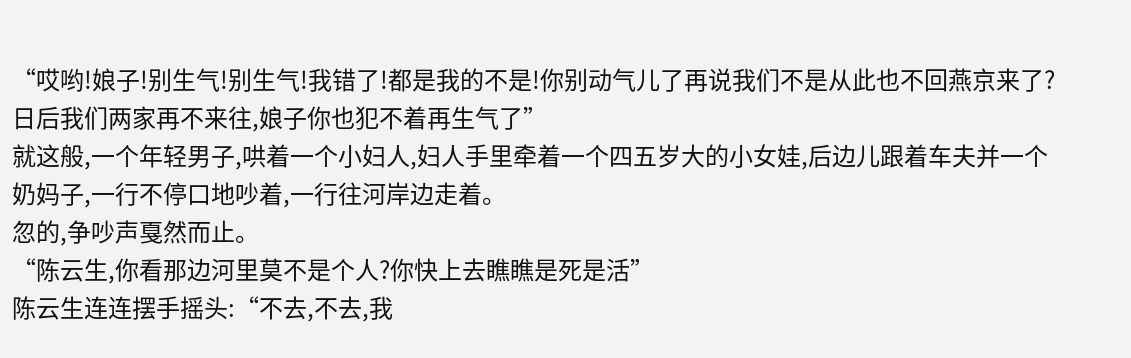“哎哟!娘子!别生气!别生气!我错了!都是我的不是!你别动气儿了再说我们不是从此也不回燕京来了?日后我们两家再不来往,娘子你也犯不着再生气了”
就这般,一个年轻男子,哄着一个小妇人,妇人手里牵着一个四五岁大的小女娃,后边儿跟着车夫并一个奶妈子,一行不停口地吵着,一行往河岸边走着。
忽的,争吵声戛然而止。
“陈云生,你看那边河里莫不是个人?你快上去瞧瞧是死是活”
陈云生连连摆手摇头:“不去,不去,我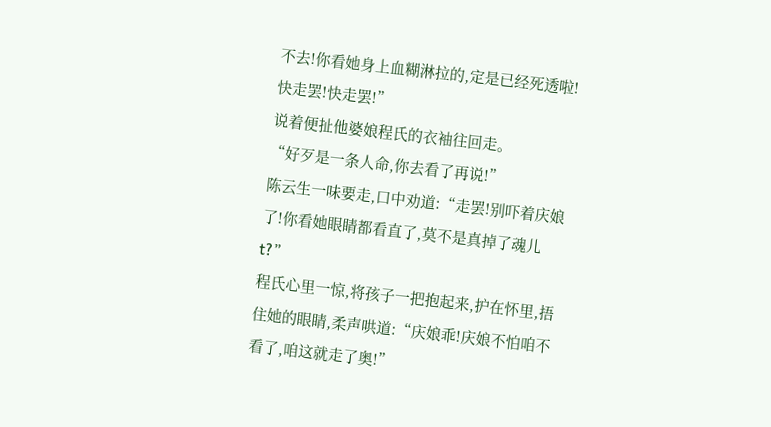不去!你看她身上血糊淋拉的,定是已经死透啦!快走罢!快走罢!”
说着便扯他婆娘程氏的衣袖往回走。
“好歹是一条人命,你去看了再说!”
陈云生一味要走,口中劝道:“走罢!别吓着庆娘了!你看她眼睛都看直了,莫不是真掉了魂儿t?”
程氏心里一惊,将孩子一把抱起来,护在怀里,捂住她的眼睛,柔声哄道:“庆娘乖!庆娘不怕咱不看了,咱这就走了奥!”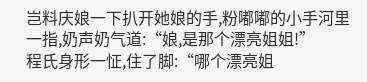岂料庆娘一下扒开她娘的手,粉嘟嘟的小手河里一指,奶声奶气道:“娘,是那个漂亮姐姐!”
程氏身形一怔,住了脚:“哪个漂亮姐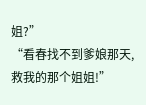姐?”
“看春找不到爹娘那天,救我的那个姐姐!”